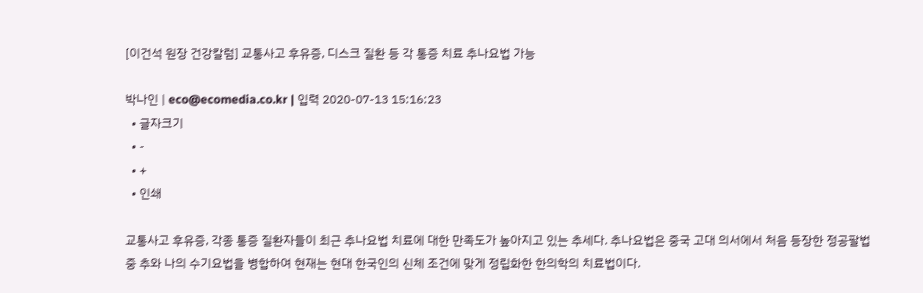[이건석 원장 건강칼럼] 교통사고 후유증, 디스크 질환 등 각 통증 치료 추나요법 가능

박나인 | eco@ecomedia.co.kr | 입력 2020-07-13 15:16:23
  • 글자크기
  • -
  • +
  • 인쇄

교통사고 후유증, 각종 통증 질환자들이 최근 추나요법 치료에 대한 만족도가 높아지고 있는 추세다. 추나요법은 중국 고대 의서에서 처음 등장한 정공팔법 중 추와 나의 수기요법을 병합하여 현재는 현대 한국인의 신체 조건에 맞게 정립화한 한의학의 치료법이다.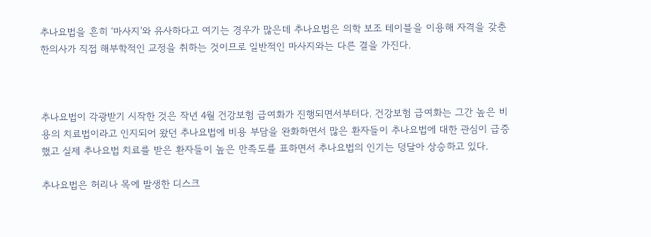추나요법을 흔히 ‘마사지’와 유사하다고 여기는 경우가 많은데 추나요법은 의학 보조 테이블을 이용해 자격을 갖춘 한의사가 직접 해부학적인 교정을 취하는 것이므로 일반적인 마사지와는 다른 결을 가진다.



추나요법이 각광받기 시작한 것은 작년 4월 건강보험 급여화가 진행되면서부터다. 건강보험 급여화는 그간 높은 비용의 치료법이라고 인지되어 왔던 추나요법에 비용 부담을 완화하면서 많은 환자들이 추나요법에 대한 관심이 급증했고 실제 추나요법 치료를 받은 환자들이 높은 만족도를 표하면서 추나요법의 인기는 덩달아 상승하고 있다.

추나요법은 허리나 목에 발생한 디스크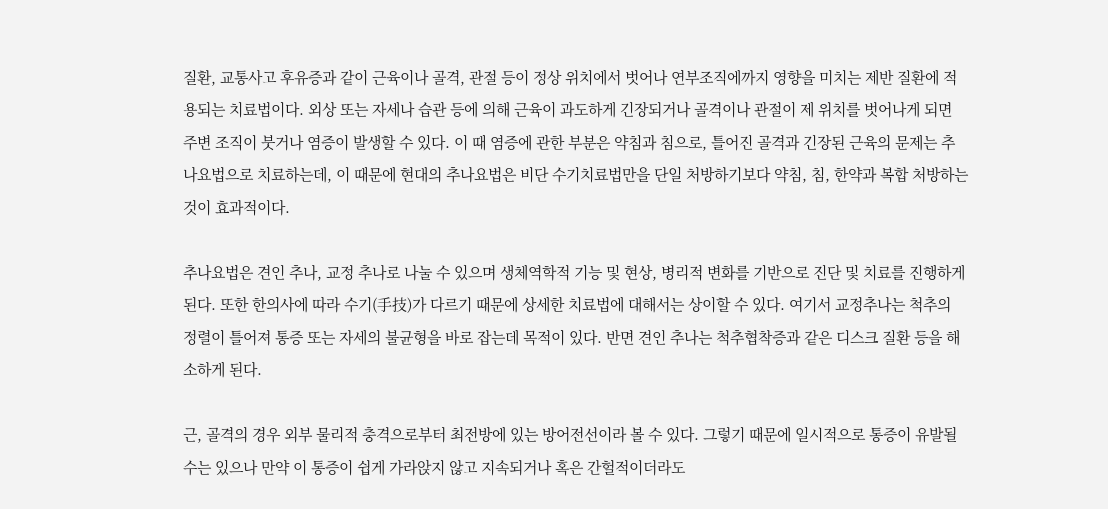질환, 교통사고 후유증과 같이 근육이나 골격, 관절 등이 정상 위치에서 벗어나 연부조직에까지 영향을 미치는 제반 질환에 적용되는 치료법이다. 외상 또는 자세나 습관 등에 의해 근육이 과도하게 긴장되거나 골격이나 관절이 제 위치를 벗어나게 되면 주변 조직이 붓거나 염증이 발생할 수 있다. 이 때 염증에 관한 부분은 약침과 침으로, 틀어진 골격과 긴장된 근육의 문제는 추나요법으로 치료하는데, 이 때문에 현대의 추나요법은 비단 수기치료법만을 단일 처방하기보다 약침, 침, 한약과 복합 처방하는 것이 효과적이다.

추나요법은 견인 추나, 교정 추나로 나눌 수 있으며 생체역학적 기능 및 현상, 병리적 변화를 기반으로 진단 및 치료를 진행하게 된다. 또한 한의사에 따라 수기(手技)가 다르기 때문에 상세한 치료법에 대해서는 상이할 수 있다. 여기서 교정추나는 척추의 정렬이 틀어져 통증 또는 자세의 불균형을 바로 잡는데 목적이 있다. 반면 견인 추나는 척추협착증과 같은 디스크 질환 등을 해소하게 된다.

근, 골격의 경우 외부 물리적 충격으로부터 최전방에 있는 방어전선이라 볼 수 있다. 그렇기 때문에 일시적으로 통증이 유발될 수는 있으나 만약 이 통증이 쉽게 가라앉지 않고 지속되거나 혹은 간헐적이더라도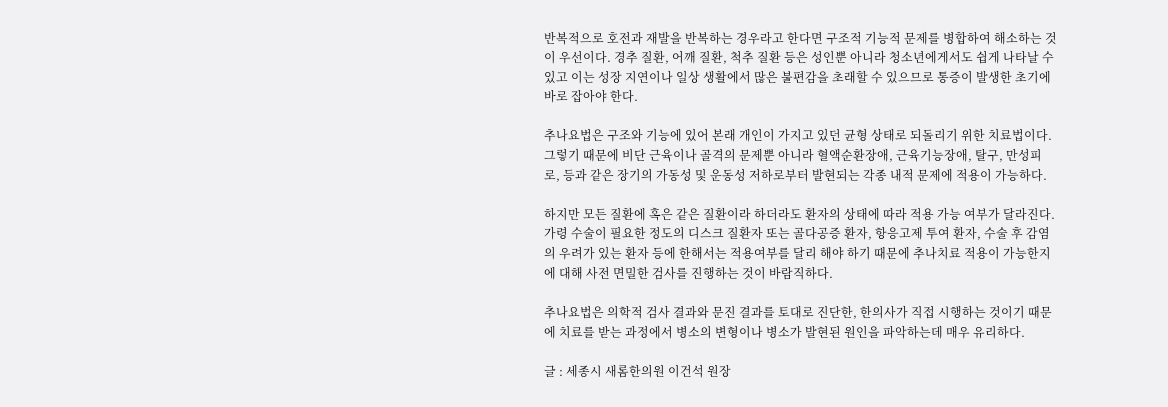반복적으로 호전과 재발을 반복하는 경우라고 한다면 구조적 기능적 문제를 병합하여 해소하는 것이 우선이다. 경추 질환, 어깨 질환, 척추 질환 등은 성인뿐 아니라 청소년에게서도 쉽게 나타날 수 있고 이는 성장 지연이나 일상 생활에서 많은 불편감을 초래할 수 있으므로 통증이 발생한 초기에 바로 잡아야 한다.

추나요법은 구조와 기능에 있어 본래 개인이 가지고 있던 균형 상태로 되돌리기 위한 치료법이다. 그렇기 때문에 비단 근육이나 골격의 문제뿐 아니라 혈액순환장애, 근육기능장애, 탈구, 만성피로, 등과 같은 장기의 가동성 및 운동성 저하로부터 발현되는 각종 내적 문제에 적용이 가능하다.

하지만 모든 질환에 혹은 같은 질환이라 하더라도 환자의 상태에 따라 적용 가능 여부가 달라진다. 가령 수술이 필요한 정도의 디스크 질환자 또는 골다공증 환자, 항응고제 투여 환자, 수술 후 감염의 우려가 있는 환자 등에 한해서는 적용여부를 달리 해야 하기 때문에 추나치료 적용이 가능한지에 대해 사전 면밀한 검사를 진행하는 것이 바람직하다.

추나요법은 의학적 검사 결과와 문진 결과를 토대로 진단한, 한의사가 직접 시행하는 것이기 때문에 치료를 받는 과정에서 병소의 변형이나 병소가 발현된 원인을 파악하는데 매우 유리하다.

글 : 세종시 새롬한의원 이건석 원장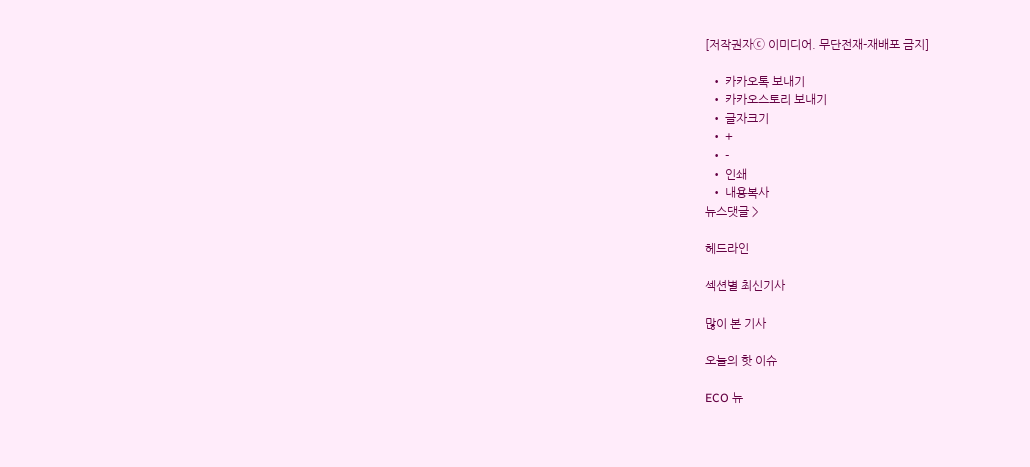[저작권자ⓒ 이미디어. 무단전재-재배포 금지]

  • 카카오톡 보내기
  • 카카오스토리 보내기
  • 글자크기
  • +
  • -
  • 인쇄
  • 내용복사
뉴스댓글 >

헤드라인

섹션별 최신기사

많이 본 기사

오늘의 핫 이슈

ECO 뉴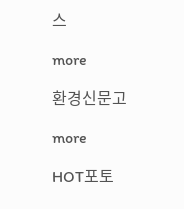스

more

환경신문고

more

HOT포토